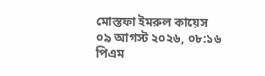মোস্তফা ইমরুল কায়েস
০৯ আগস্ট ২০২৬, ০৮:১৬ পিএম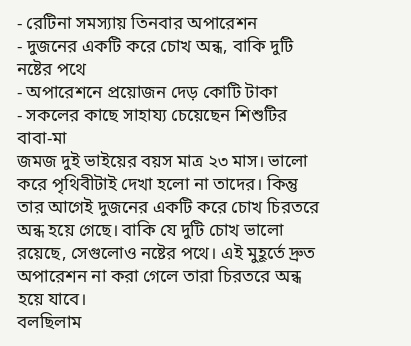- রেটিনা সমস্যায় তিনবার অপারেশন
- দুজনের একটি করে চোখ অন্ধ, বাকি দুটি নষ্টের পথে
- অপারেশনে প্রয়োজন দেড় কোটি টাকা
- সকলের কাছে সাহায্য চেয়েছেন শিশুটির বাবা-মা
জমজ দুই ভাইয়ের বয়স মাত্র ২৩ মাস। ভালো করে পৃথিবীটাই দেখা হলো না তাদের। কিন্তু তার আগেই দুজনের একটি করে চোখ চিরতরে অন্ধ হয়ে গেছে। বাকি যে দুটি চোখ ভালো রয়েছে, সেগুলোও নষ্টের পথে। এই মুহূর্তে দ্রুত অপারেশন না করা গেলে তারা চিরতরে অন্ধ হয়ে যাবে।
বলছিলাম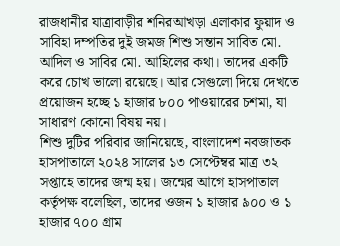রাজধানীর যাত্রাবাড়ীর শনিরআখড়া এলাকার ফুয়াদ ও সাবিহা দম্পতির দুই জমজ শিশু সন্তান সাবিত মো. আদিল ও সাবির মো. আহিলের কথা। তাদের একটি করে চোখ ভালো রয়েছে। আর সেগুলো দিয়ে দেখতে প্রয়োজন হচ্ছে ১ হাজার ৮০০ পাওয়ারের চশমা, যা সাধারণ কোনো বিষয় নয়।
শিশু দুটির পরিবার জানিয়েছে, বাংলাদেশ নবজাতক হাসপাতালে ২০২৪ সালের ১৩ সেপ্টেম্বর মাত্র ৩২ সপ্তাহে তাদের জন্ম হয়। জন্মের আগে হাসপাতাল কর্তৃপক্ষ বলেছিল, তাদের ওজন ১ হাজার ৯০০ ও ১ হাজার ৭০০ গ্রাম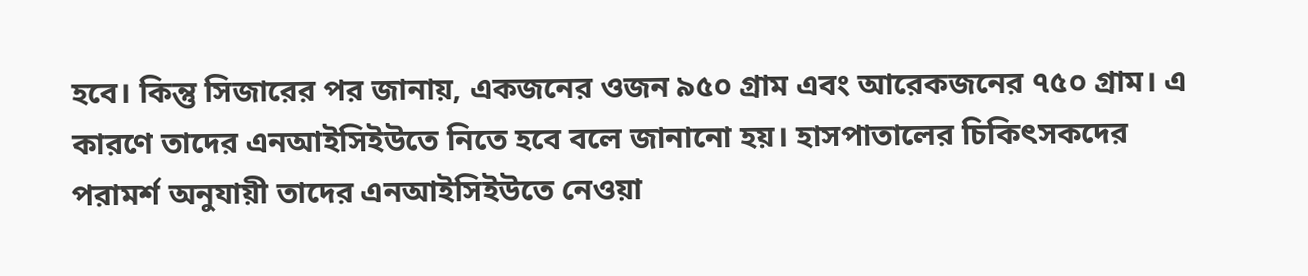হবে। কিন্তু সিজারের পর জানায়, একজনের ওজন ৯৫০ গ্রাম এবং আরেকজনের ৭৫০ গ্রাম। এ কারণে তাদের এনআইসিইউতে নিতে হবে বলে জানানো হয়। হাসপাতালের চিকিৎসকদের পরামর্শ অনুযায়ী তাদের এনআইসিইউতে নেওয়া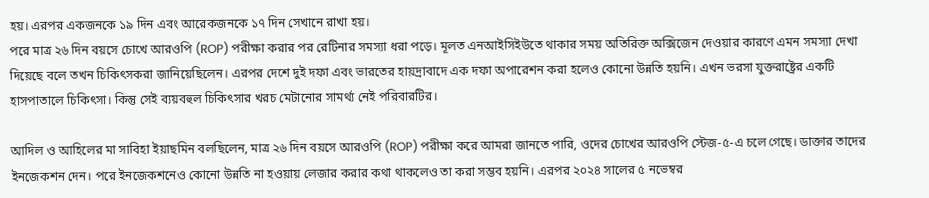হয়। এরপর একজনকে ১৯ দিন এবং আরেকজনকে ১৭ দিন সেখানে রাখা হয়।
পরে মাত্র ২৬ দিন বয়সে চোখে আরওপি (ROP) পরীক্ষা করার পর রেটিনার সমস্যা ধরা পড়ে। মূলত এনআইসিইউতে থাকার সময় অতিরিক্ত অক্সিজেন দেওয়ার কারণে এমন সমস্যা দেখা দিয়েছে বলে তখন চিকিৎসকরা জানিয়েছিলেন। এরপর দেশে দুই দফা এবং ভারতের হায়দ্রাবাদে এক দফা অপারেশন করা হলেও কোনো উন্নতি হয়নি। এখন ভরসা যুক্তরাষ্ট্রের একটি হাসপাতালে চিকিৎসা। কিন্তু সেই ব্যয়বহুল চিকিৎসার খরচ মেটানোর সামর্থ্য নেই পরিবারটির।

আদিল ও আহিলের মা সাবিহা ইয়াছমিন বলছিলেন, মাত্র ২৬ দিন বয়সে আরওপি (ROP) পরীক্ষা করে আমরা জানতে পারি, ওদের চোখের আরওপি স্টেজ-৫-এ চলে গেছে। ডাক্তার তাদের ইনজেকশন দেন। পরে ইনজেকশনেও কোনো উন্নতি না হওয়ায় লেজার করার কথা থাকলেও তা করা সম্ভব হয়নি। এরপর ২০২৪ সালের ৫ নভেম্বর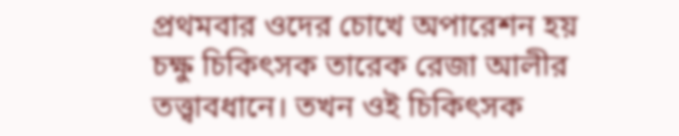প্রথমবার ওদের চোখে অপারেশন হয় চক্ষু চিকিৎসক তারেক রেজা আলীর তত্ত্বাবধানে। তখন ওই চিকিৎসক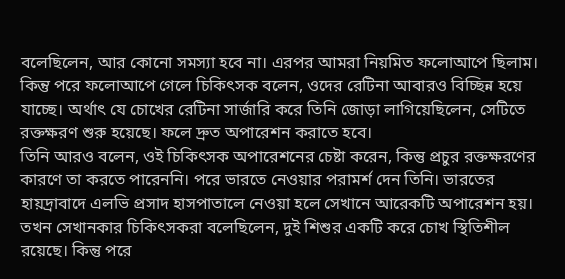বলেছিলেন, আর কোনো সমস্যা হবে না। এরপর আমরা নিয়মিত ফলোআপে ছিলাম। কিন্তু পরে ফলোআপে গেলে চিকিৎসক বলেন, ওদের রেটিনা আবারও বিচ্ছিন্ন হয়ে যাচ্ছে। অর্থাৎ যে চোখের রেটিনা সার্জারি করে তিনি জোড়া লাগিয়েছিলেন, সেটিতে রক্তক্ষরণ শুরু হয়েছে। ফলে দ্রুত অপারেশন করাতে হবে।
তিনি আরও বলেন, ওই চিকিৎসক অপারেশনের চেষ্টা করেন, কিন্তু প্রচুর রক্তক্ষরণের কারণে তা করতে পারেননি। পরে ভারতে নেওয়ার পরামর্শ দেন তিনি। ভারতের হায়দ্রাবাদে এলভি প্রসাদ হাসপাতালে নেওয়া হলে সেখানে আরেকটি অপারেশন হয়। তখন সেখানকার চিকিৎসকরা বলেছিলেন, দুই শিশুর একটি করে চোখ স্থিতিশীল রয়েছে। কিন্তু পরে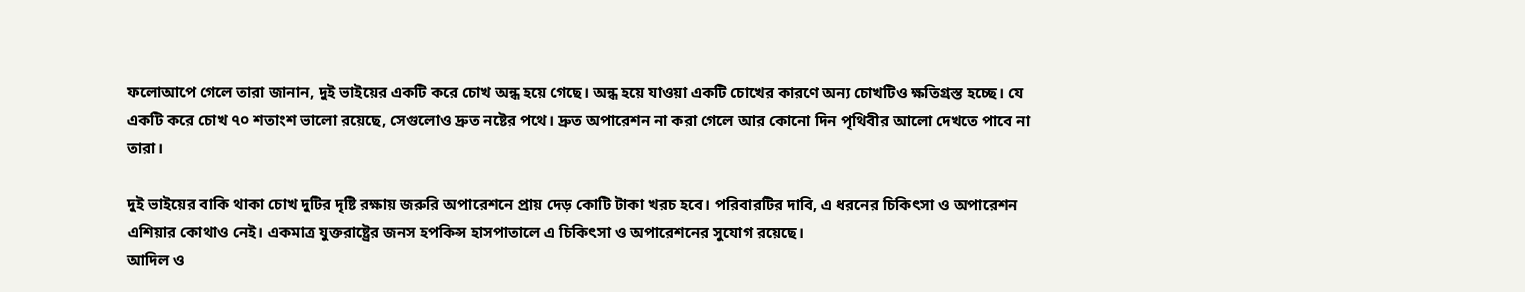ফলোআপে গেলে তারা জানান, দুই ভাইয়ের একটি করে চোখ অন্ধ হয়ে গেছে। অন্ধ হয়ে যাওয়া একটি চোখের কারণে অন্য চোখটিও ক্ষতিগ্রস্ত হচ্ছে। যে একটি করে চোখ ৭০ শতাংশ ভালো রয়েছে, সেগুলোও দ্রুত নষ্টের পথে। দ্রুত অপারেশন না করা গেলে আর কোনো দিন পৃথিবীর আলো দেখতে পাবে না তারা।

দুই ভাইয়ের বাকি থাকা চোখ দুটির দৃষ্টি রক্ষায় জরুরি অপারেশনে প্রায় দেড় কোটি টাকা খরচ হবে। পরিবারটির দাবি, এ ধরনের চিকিৎসা ও অপারেশন এশিয়ার কোথাও নেই। একমাত্র যুক্তরাষ্ট্রের জনস হপকিন্স হাসপাতালে এ চিকিৎসা ও অপারেশনের সুযোগ রয়েছে।
আদিল ও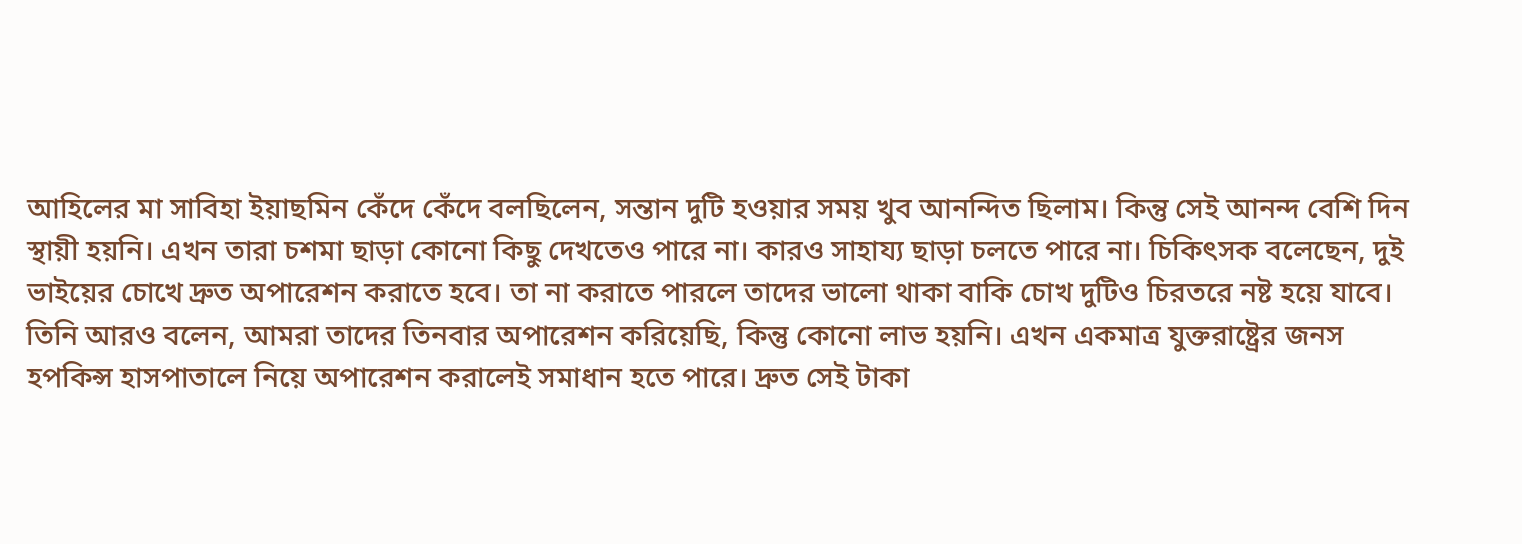আহিলের মা সাবিহা ইয়াছমিন কেঁদে কেঁদে বলছিলেন, সন্তান দুটি হওয়ার সময় খুব আনন্দিত ছিলাম। কিন্তু সেই আনন্দ বেশি দিন স্থায়ী হয়নি। এখন তারা চশমা ছাড়া কোনো কিছু দেখতেও পারে না। কারও সাহায্য ছাড়া চলতে পারে না। চিকিৎসক বলেছেন, দুই ভাইয়ের চোখে দ্রুত অপারেশন করাতে হবে। তা না করাতে পারলে তাদের ভালো থাকা বাকি চোখ দুটিও চিরতরে নষ্ট হয়ে যাবে।
তিনি আরও বলেন, আমরা তাদের তিনবার অপারেশন করিয়েছি, কিন্তু কোনো লাভ হয়নি। এখন একমাত্র যুক্তরাষ্ট্রের জনস হপকিন্স হাসপাতালে নিয়ে অপারেশন করালেই সমাধান হতে পারে। দ্রুত সেই টাকা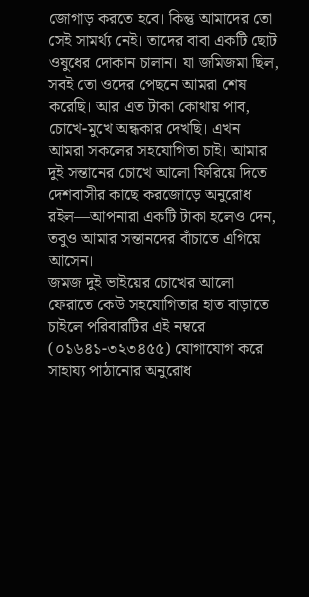জোগাড় করতে হবে। কিন্তু আমাদের তো সেই সামর্থ্য নেই। তাদের বাবা একটি ছোট ওষুধের দোকান চালান। যা জমিজমা ছিল, সবই তো ওদের পেছনে আমরা শেষ করেছি। আর এত টাকা কোথায় পাব, চোখে-মুখে অন্ধকার দেখছি। এখন আমরা সকলের সহযোগিতা চাই। আমার দুই সন্তানের চোখে আলো ফিরিয়ে দিতে দেশবাসীর কাছে করজোড়ে অনুরোধ রইল—আপনারা একটি টাকা হলেও দেন, তবুও আমার সন্তানদের বাঁচাতে এগিয়ে আসেন।
জমজ দুই ভাইয়ের চোখের আলো ফেরাতে কেউ সহযোগিতার হাত বাড়াতে চাইলে পরিবারটির এই নম্বরে (০১৬৪১-৩২৩৪৫৫) যোগাযোগ করে সাহায্য পাঠানোর অনুরোধ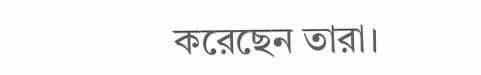করেছেন তারা।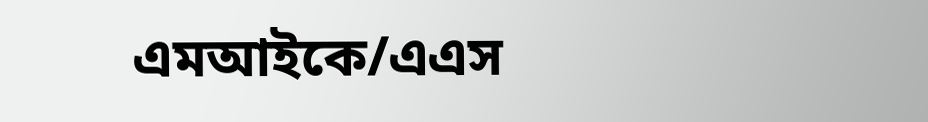এমআইকে/এএস